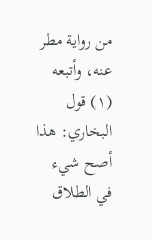من رواية مطر عنه، وأتبعه (١) قول البخاري: هذا أصح شيء في الطلاق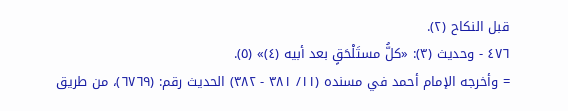قبل النكاح (٢).
٤٧٦ - وحديث (٣): «كلُّ مستَلْحَقٍ بعد أبيه (٤)» (٥).
= وأخرجه الإمام أحمد في مسنده (١١/ ٣٨١ - ٣٨٢) الحديث رقم: (٦٧٦٩)، من طريق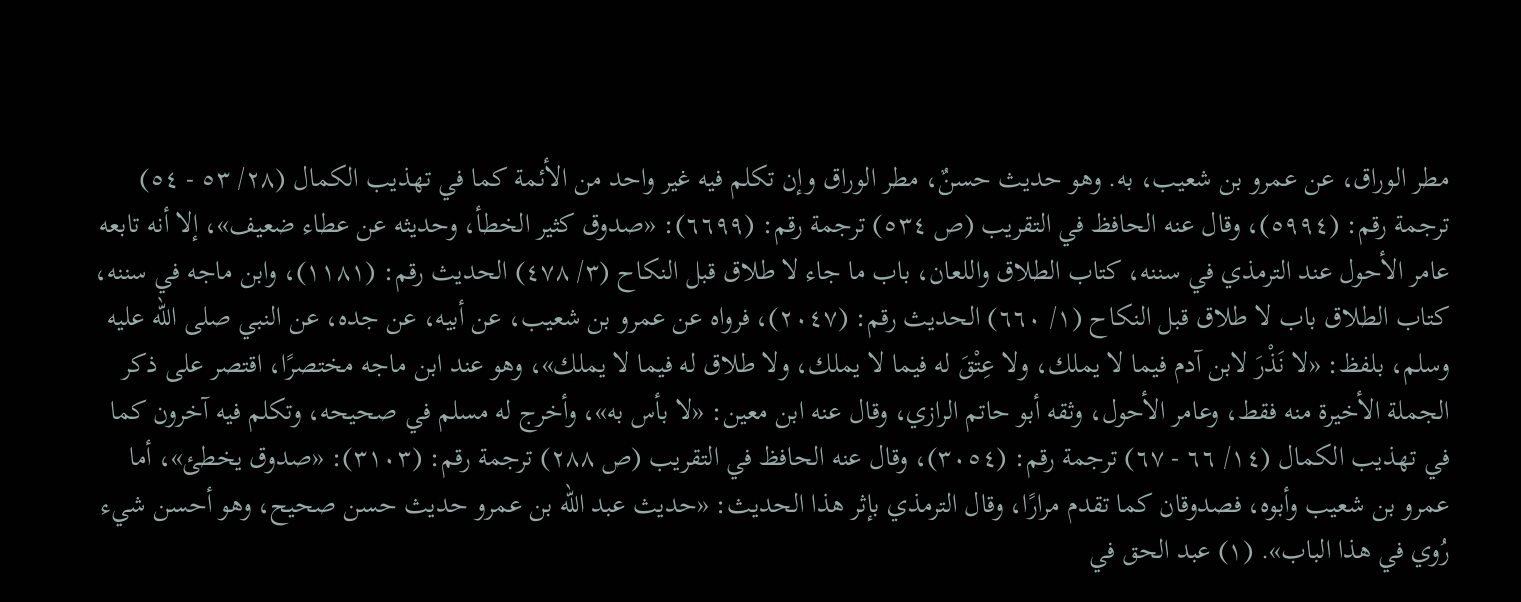مطر الوراق، عن عمرو بن شعيب، به. وهو حديث حسنٌ، مطر الوراق وإن تكلم فيه غير واحد من الأئمة كما في تهذيب الكمال (٢٨/ ٥٣ - ٥٤) ترجمة رقم: (٥٩٩٤)، وقال عنه الحافظ في التقريب (ص ٥٣٤) ترجمة رقم: (٦٦٩٩): «صدوق كثير الخطأ، وحديثه عن عطاء ضعيف»، إلا أنه تابعه عامر الأحول عند الترمذي في سننه، كتاب الطلاق واللعان، باب ما جاء لا طلاق قبل النكاح (٣/ ٤٧٨) الحديث رقم: (١١٨١)، وابن ماجه في سننه، كتاب الطلاق باب لا طلاق قبل النكاح (١/ ٦٦٠) الحديث رقم: (٢٠٤٧)، فرواه عن عمرو بن شعيب، عن أبيه، عن جده، عن النبي صلى الله عليه وسلم، بلفظ: «لا نَذْرَ لابن آدم فيما لا يملك، ولا عِتْقَ له فيما لا يملك، ولا طلاق له فيما لا يملك»، وهو عند ابن ماجه مختصرًا، اقتصر على ذكر الجملة الأخيرة منه فقط، وعامر الأحول، وثقه أبو حاتم الرازي، وقال عنه ابن معين: «لا بأس به»، وأخرج له مسلم في صحيحه، وتكلم فيه آخرون كما في تهذيب الكمال (١٤/ ٦٦ - ٦٧) ترجمة رقم: (٣٠٥٤)، وقال عنه الحافظ في التقريب (ص ٢٨٨) ترجمة رقم: (٣١٠٣): «صدوق يخطئ»، أما عمرو بن شعيب وأبوه، فصدوقان كما تقدم مرارًا، وقال الترمذي بإثر هذا الحديث: «حديث عبد الله بن عمرو حديث حسن صحيح، وهو أحسن شيء رُوي في هذا الباب». (١) عبد الحق في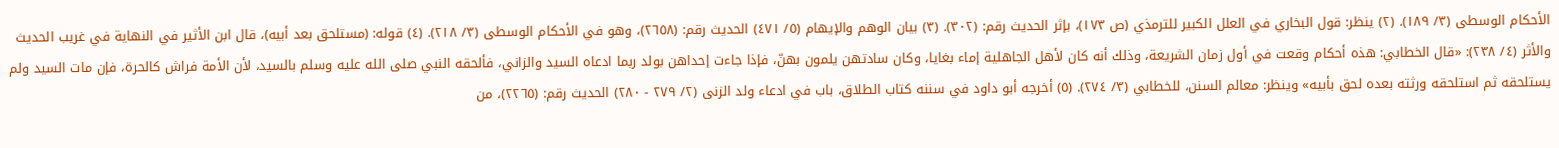الأحكام الوسطى (٣/ ١٨٩). (٢) ينظر: قول البخاري في العلل الكبير للترمذي (ص ١٧٣)، بإثر الحديث رقم: (٣٠٢). (٣) بيان الوهم والإيهام (٥/ ٤٧١) الحديث رقم: (٢٦٥٨)، وهو في الأحكام الوسطى (٣/ ٢١٨). (٤) قوله: (مستلحق بعد أبيه)، قال ابن الأثير في النهاية في غريب الحديث والأثر (٤/ ٢٣٨): «قال الخطابي: هذه أحكام وقعت في أول زمان الشريعة، وذلك أنه كان لأهل الجاهلية إماء بغايا، وكان سادتهن يلمون بهنّ، فإذا جاءت إحداهن بولد ربما ادعاه السيد والزاني، فألحقه النبي صلى الله عليه وسلم بالسيد، لأن الأمة فراش كالحرة، فإن مات السيد ولم يستلحقه ثم استلحقه ورثته بعده لحق بأبيه» وينظر: معالم السنن، للخطابي (٣/ ٢٧٤). (٥) أخرجه أبو داود في سننه كتاب الطلاق، باب في ادعاء ولد الزنى (٢/ ٢٧٩ - ٢٨٠) الحديث رقم: (٢٢٦٥)، من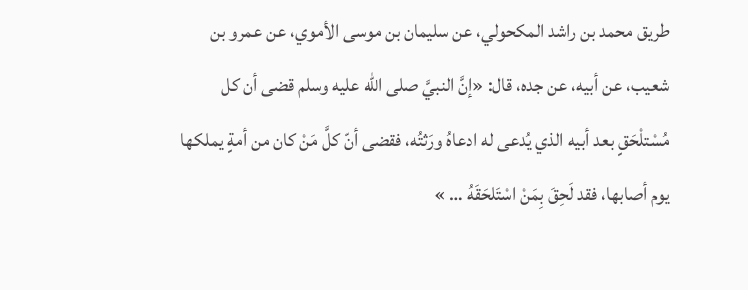طريق محمد بن راشد المكحولي، عن سليمان بن موسى الأموي، عن عمرو بن شعيب، عن أبيه، عن جده، قال: «إنَّ النبيَّ صلى الله عليه وسلم قضى أن كل مُسْتلْحَقٍ بعد أبيه الذي يُدعى له ادعاهُ ورَثتُه، فقضى أنّ كلَّ مَنْ كان من أمةٍ يملكها يوم أصابها، فقد لَحِقَ بِمَنْ اسْتَلحَقَهُ … »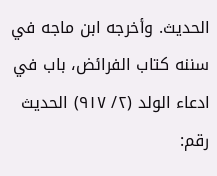الحديث. وأخرجه ابن ماجه في سننه كتاب الفرائض، باب في ادعاء الولد (٢/ ٩١٧) الحديث رقم: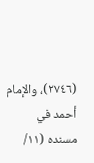(٢٧٤٦)، والإمام أحمد في مسنده (١١/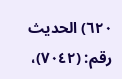٦٢٠) الحديث رقم: (٧٠٤٢)،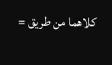كلاهما من طريق =